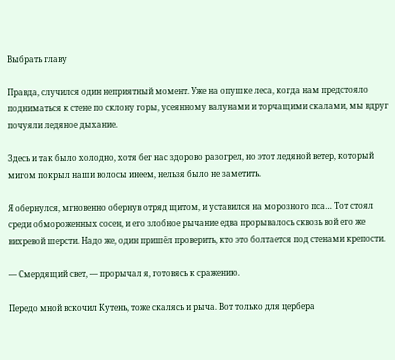Выбрать главу

Правда, случился один неприятный момент. Уже на опушке леса, когда нам предстояло подниматься к стене по склону горы, усеянному валунами и торчащими скалами, мы вдруг почуяли ледяное дыхание.

Здесь и так было холодно, хотя бег нас здорово разогрел, но этот ледяной ветер, который мигом покрыл наши волосы инеем, нельзя было не заметить.

Я обернулся, мгновенно обернув отряд щитом, и уставился на морозного пса… Тот стоял среди обмороженных сосен, и его злобное рычание едва прорывалось сквозь вой его же вихревой шерсти. Надо же, один пришёл проверить, кто это болтается под стенами крепости.

— Смердящий свет, — прорычал я, готовясь к сражению.

Передо мной вскочил Кутень, тоже скалясь и рыча. Вот только для цербера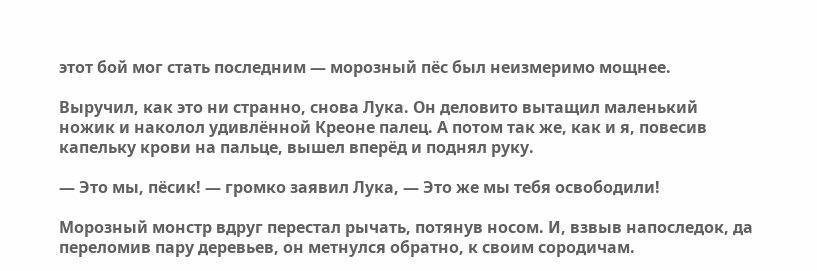этот бой мог стать последним — морозный пёс был неизмеримо мощнее.

Выручил, как это ни странно, снова Лука. Он деловито вытащил маленький ножик и наколол удивлённой Креоне палец. А потом так же, как и я, повесив капельку крови на пальце, вышел вперёд и поднял руку.

— Это мы, пёсик! — громко заявил Лука, — Это же мы тебя освободили!

Морозный монстр вдруг перестал рычать, потянув носом. И, взвыв напоследок, да переломив пару деревьев, он метнулся обратно, к своим сородичам.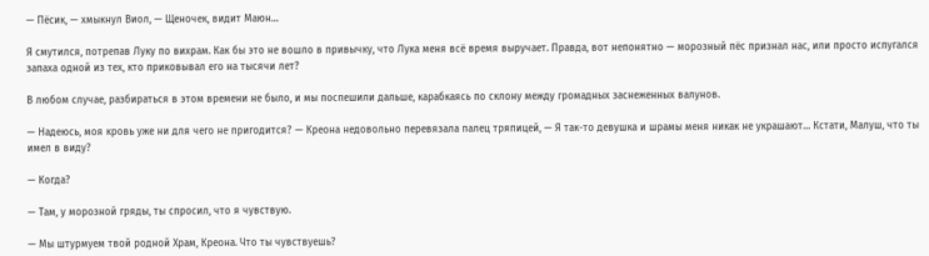— Пёсик, — хмыкнул Виол, — Щеночек, видит Маюн…

Я смутился, потрепав Луку по вихрам. Как бы это не вошло в привычку, что Лука меня всё время выручает. Правда, вот непонятно — морозный пёс признал нас, или просто испугался запаха одной из тех, кто приковывал его на тысячи лет?

В любом случае, разбираться в этом времени не было, и мы поспешили дальше, карабкаясь по склону между громадных заснеженных валунов.

— Надеюсь, моя кровь уже ни для чего не пригодится? — Креона недовольно перевязала палец тряпицей, — Я так-то девушка и шрамы меня никак не украшают… Кстати, Малуш, что ты имел в виду?

— Когда?

— Там, у морозной гряды, ты спросил, что я чувствую.

— Мы штурмуем твой родной Храм, Креона. Что ты чувствуешь?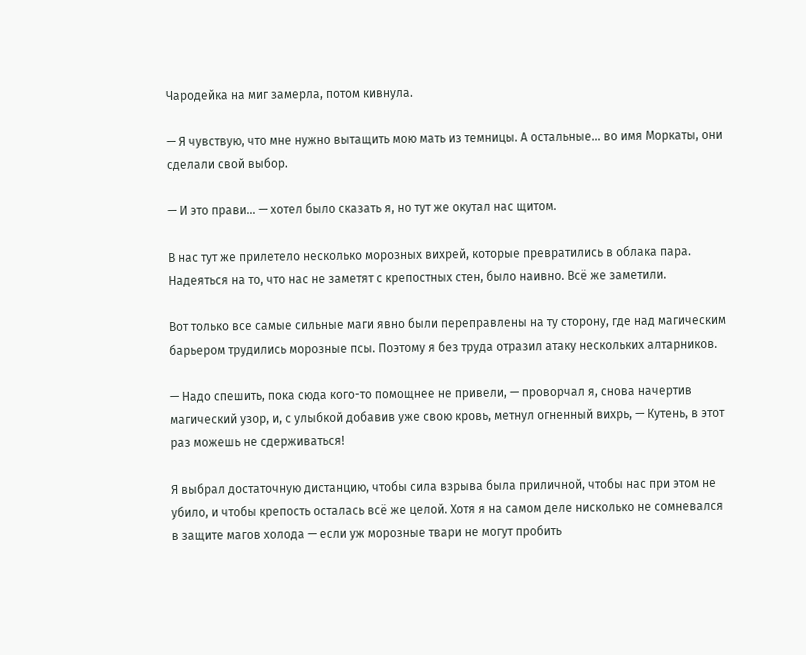Чародейка на миг замерла, потом кивнула.

— Я чувствую, что мне нужно вытащить мою мать из темницы. А остальные… во имя Моркаты, они сделали свой выбор.

— И это прави… — хотел было сказать я, но тут же окутал нас щитом.

В нас тут же прилетело несколько морозных вихрей, которые превратились в облака пара. Надеяться на то, что нас не заметят с крепостных стен, было наивно. Всё же заметили.

Вот только все самые сильные маги явно были переправлены на ту сторону, где над магическим барьером трудились морозные псы. Поэтому я без труда отразил атаку нескольких алтарников.

— Надо спешить, пока сюда кого-то помощнее не привели, — проворчал я, снова начертив магический узор, и, с улыбкой добавив уже свою кровь, метнул огненный вихрь, — Кутень, в этот раз можешь не сдерживаться!

Я выбрал достаточную дистанцию, чтобы сила взрыва была приличной, чтобы нас при этом не убило, и чтобы крепость осталась всё же целой. Хотя я на самом деле нисколько не сомневался в защите магов холода — если уж морозные твари не могут пробить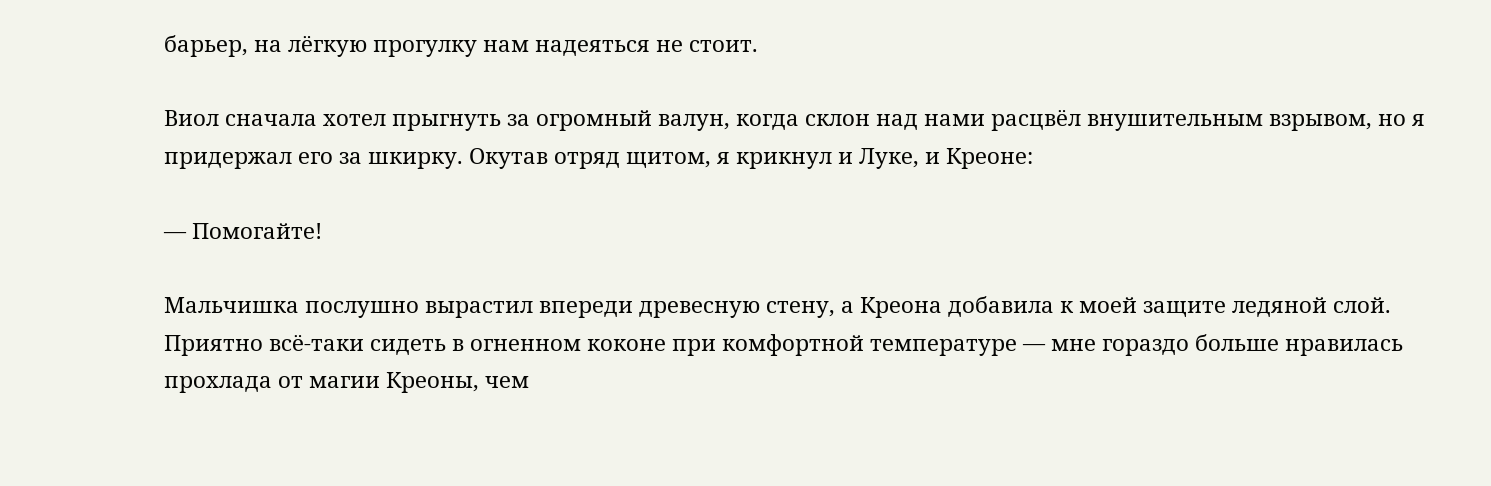барьер, на лёгкую прогулку нам надеяться не стоит.

Виол сначала хотел прыгнуть за огромный валун, когда склон над нами расцвёл внушительным взрывом, но я придержал его за шкирку. Окутав отряд щитом, я крикнул и Луке, и Креоне:

— Помогайте!

Мальчишка послушно вырастил впереди древесную стену, а Креона добавила к моей защите ледяной слой. Приятно всё-таки сидеть в огненном коконе при комфортной температуре — мне гораздо больше нравилась прохлада от магии Креоны, чем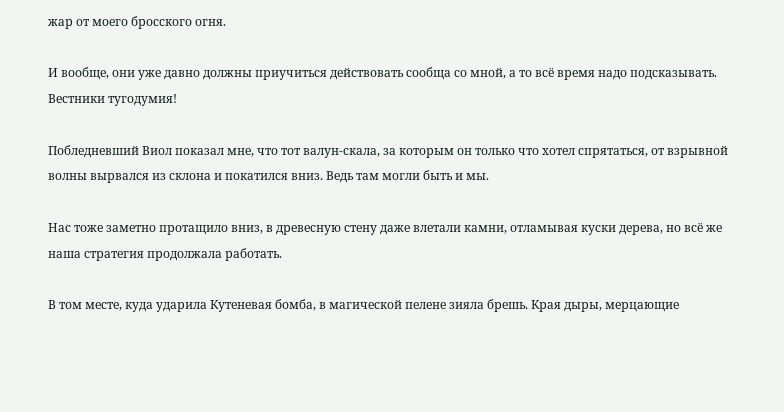жар от моего бросского огня.

И вообще, они уже давно должны приучиться действовать сообща со мной, а то всё время надо подсказывать. Вестники тугодумия!

Побледневший Виол показал мне, что тот валун-скала, за которым он только что хотел спрятаться, от взрывной волны вырвался из склона и покатился вниз. Ведь там могли быть и мы.

Нас тоже заметно протащило вниз, в древесную стену даже влетали камни, отламывая куски дерева, но всё же наша стратегия продолжала работать.

В том месте, куда ударила Кутеневая бомба, в магической пелене зияла брешь. Края дыры, мерцающие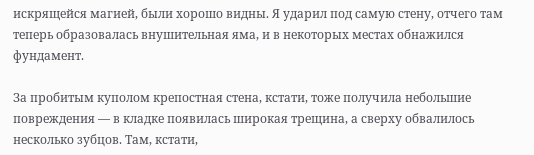искрящейся магией, были хорошо видны. Я ударил под самую стену, отчего там теперь образовалась внушительная яма, и в некоторых местах обнажился фундамент.

За пробитым куполом крепостная стена, кстати, тоже получила небольшие повреждения — в кладке появилась широкая трещина, а сверху обвалилось несколько зубцов. Там, кстати,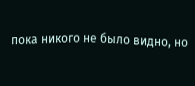пока никого не было видно, но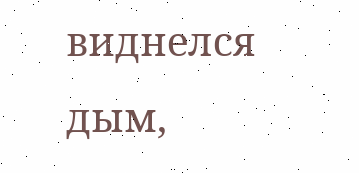виднелся дым,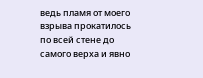ведь пламя от моего взрыва прокатилось по всей стене до самого верха и явно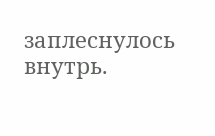заплеснулось внутрь.